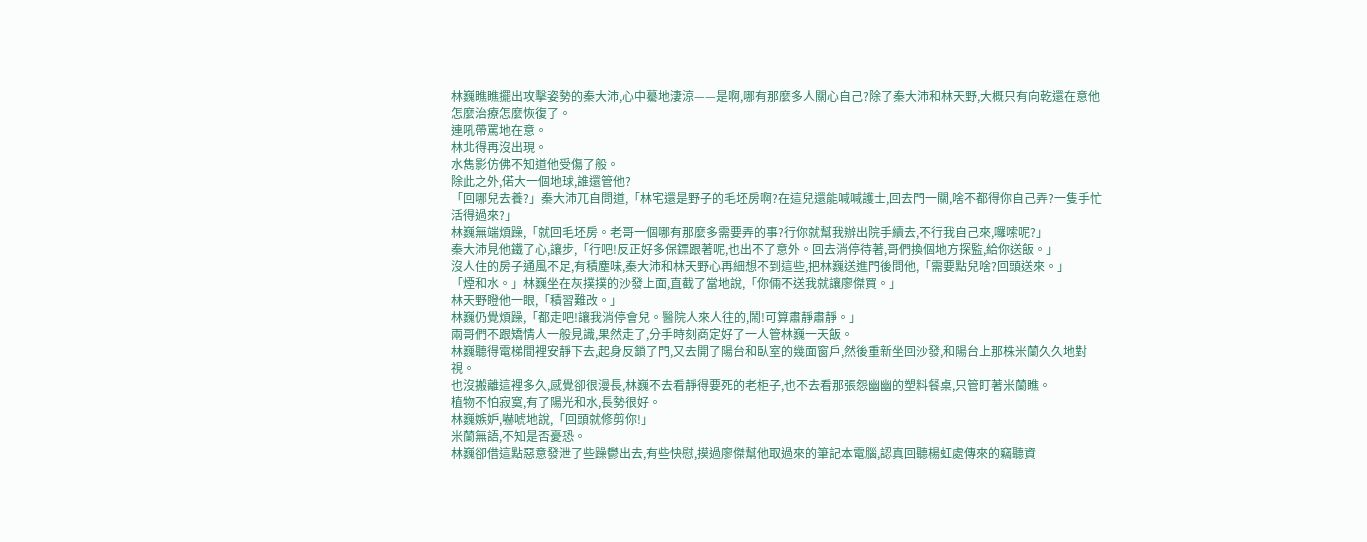林巍瞧瞧擺出攻擊姿勢的秦大沛,心中驀地淒涼——是啊,哪有那麼多人關心自己?除了秦大沛和林天野,大概只有向乾還在意他怎麼治療怎麼恢復了。
連吼帶罵地在意。
林北得再沒出現。
水雋影仿佛不知道他受傷了般。
除此之外,偌大一個地球,誰還管他?
「回哪兒去養?」秦大沛兀自問道,「林宅還是野子的毛坯房啊?在這兒還能喊喊護士,回去門一關,啥不都得你自己弄?一隻手忙活得過來?」
林巍無端煩躁,「就回毛坯房。老哥一個哪有那麼多需要弄的事?行你就幫我辦出院手續去,不行我自己來,囉嗦呢?」
秦大沛見他鐵了心,讓步,「行吧!反正好多保鏢跟著呢,也出不了意外。回去消停待著,哥們換個地方探監,給你送飯。」
沒人住的房子通風不足,有積塵味,秦大沛和林天野心再細想不到這些,把林巍送進門後問他,「需要點兒啥?回頭送來。」
「煙和水。」林巍坐在灰撲撲的沙發上面,直截了當地說,「你倆不送我就讓廖傑買。」
林天野瞪他一眼,「積習難改。」
林巍仍覺煩躁,「都走吧!讓我消停會兒。醫院人來人往的,鬧!可算肅靜肅靜。」
兩哥們不跟矯情人一般見識,果然走了,分手時刻商定好了一人管林巍一天飯。
林巍聽得電梯間裡安靜下去,起身反鎖了門,又去開了陽台和臥室的幾面窗戶,然後重新坐回沙發,和陽台上那株米蘭久久地對視。
也沒搬離這裡多久,感覺卻很漫長,林巍不去看靜得要死的老柜子,也不去看那張怨幽幽的塑料餐桌,只管盯著米蘭瞧。
植物不怕寂寞,有了陽光和水,長勢很好。
林巍嫉妒,嚇唬地說,「回頭就修剪你!」
米蘭無語,不知是否憂恐。
林巍卻借這點惡意發泄了些躁鬱出去,有些快慰,摸過廖傑幫他取過來的筆記本電腦,認真回聽楊虹處傳來的竊聽資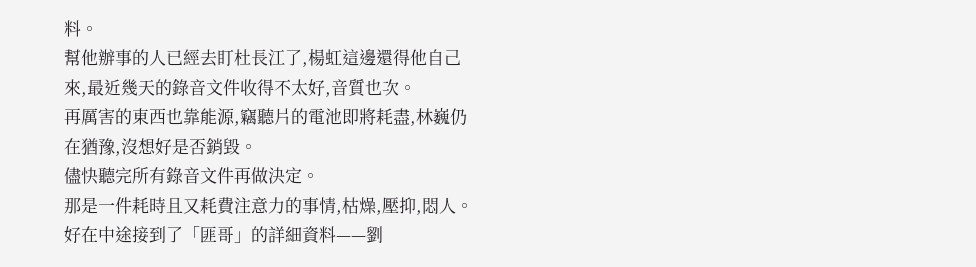料。
幫他辦事的人已經去盯杜長江了,楊虹這邊還得他自己來,最近幾天的錄音文件收得不太好,音質也次。
再厲害的東西也靠能源,竊聽片的電池即將耗盡,林巍仍在猶豫,沒想好是否銷毀。
儘快聽完所有錄音文件再做決定。
那是一件耗時且又耗費注意力的事情,枯燥,壓抑,悶人。
好在中途接到了「匪哥」的詳細資料——劉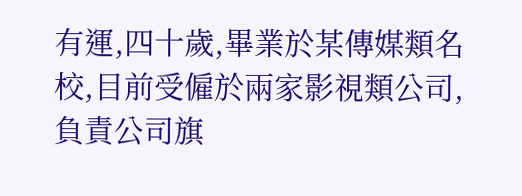有運,四十歲,畢業於某傳媒類名校,目前受僱於兩家影視類公司,負責公司旗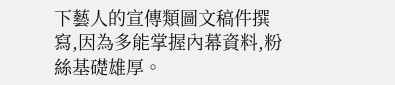下藝人的宣傳類圖文稿件撰寫,因為多能掌握內幕資料,粉絲基礎雄厚。